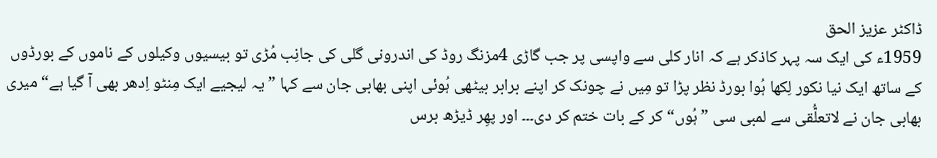ڈاکٹر عزیز الحق
1959ء کی ایک سہ پہر کاذکر ہے کہ انار کلی سے واپسی پر جب گاڑی 4مزنگ روڈ کی اندرونی گلی کی جانِب مُڑی تو بیسیوں وکیلوں کے ناموں کے بورڈوں کے ساتھ ایک نیا نکور لِکھا ہُوا بورڈ نظر پڑا تو مِیں نے چونک کر اپنے برابر بیٹھی ہُوئی اپنی بھابی جان سے کہا ”یہ لیجیے ایک مِنٹو اِدھر بھی آ گیا ہے“ میری بھابی جان نے لاتعلُّقی سے لمبی سی ”ہُوں“ کر کے بات ختم کر دی۔۔۔ اور پھِر ڈیڑھ برس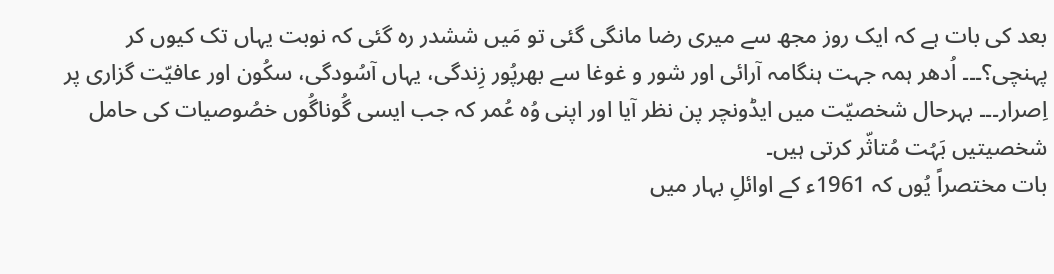بعد کی بات ہے کہ ایک روز مجھ سے میری رضا مانگی گئی تو مَیں ششدر رہ گئی کہ نوبت یہاں تک کیوں کر پہنچی؟۔۔۔ اُدھر ہمہ جہت ہنگامہ آرائی اور شور و غوغا سے بھرپُور زِندگی، یہاں آسُودگی، سکُون اور عافیّت گزاری پر اِصرار۔۔۔ بہرحال شخصیّت میں ایڈونچر پن نظر آیا اور اپنی وُہ عُمر کہ جب ایسی گُوناگُوں خصُوصیات کی حامل شخصیتیں بَہُت مُتاثّر کرتی ہیں۔
بات مختصراً یُوں کہ 1961ء کے اوائلِ بہار میں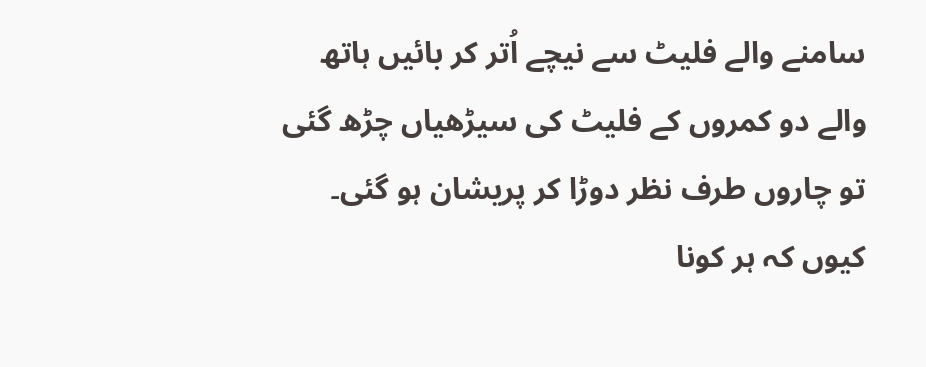سامنے والے فلیٹ سے نیچے اُتر کر بائیں ہاتھ والے دو کمروں کے فلیٹ کی سیڑھیاں چڑھ گئی تو چاروں طرف نظر دوڑا کر پریشان ہو گئی۔ کیوں کہ ہر کونا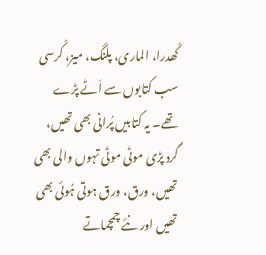کُھدرا، الماری، پلنگ، میز، کُرسی سب کتابوں سے اَٹے پڑے تھے۔ یہ کتابیں پُرانی بھی تھیں، گرد پڑی موٹی موٹی تہوں والی بھی تھیں، ورق، ورق ہوتی ہُوئی بھی تھیں اور نئے چمچماتے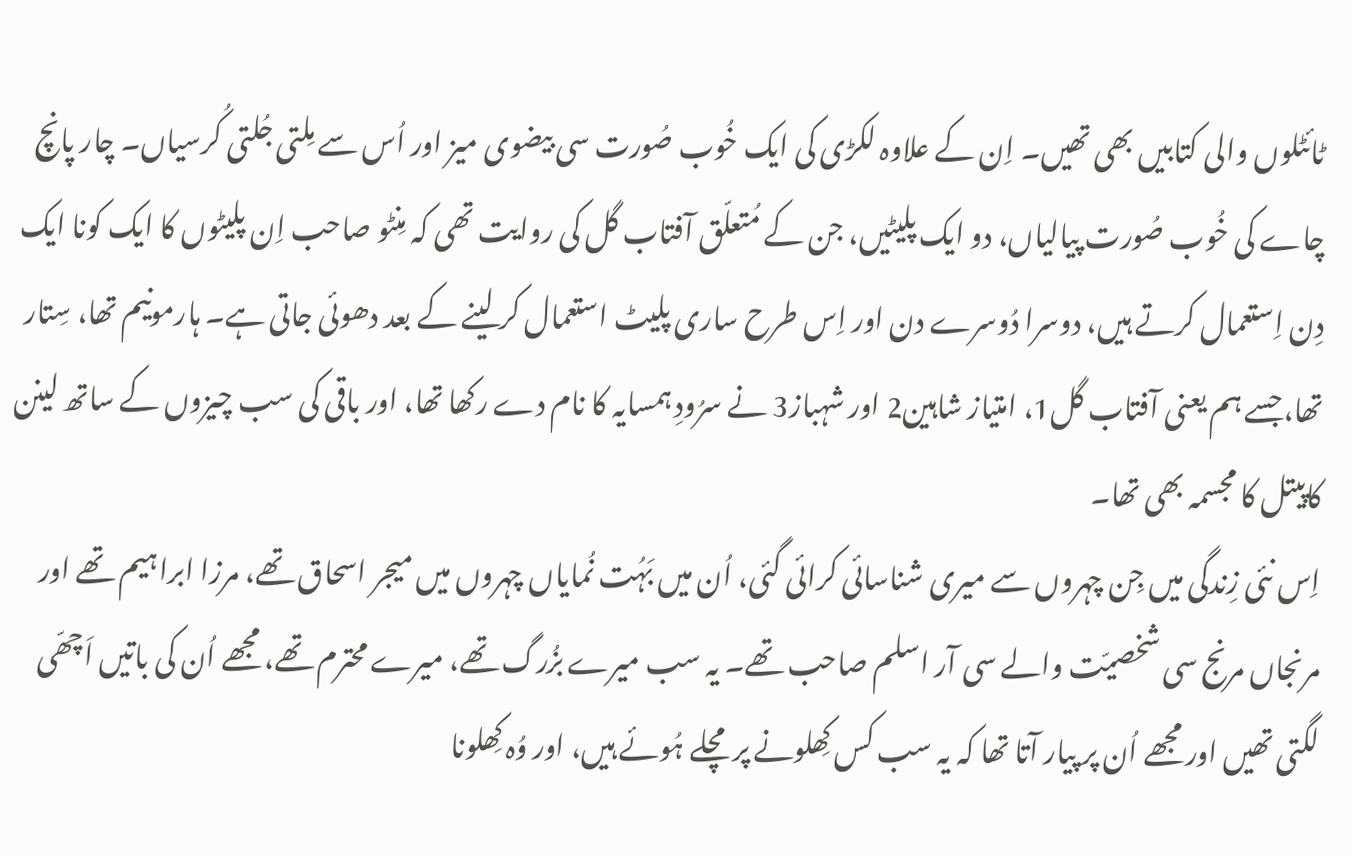ٹائٹلوں والی کتابیں بھی تھیں۔ اِن کے علاوہ لکڑی کی ایک خُوب صُورت سی بیضوی میز اور اُس سے مِلتی جُلتی کُرسیاں۔ چار پانچ چاے کی خُوب صُورت پیالیاں، دو ایک پلیٹیں، جن کے مُتعلّق آفتاب گل کی روایت تھی کہ مِنٹو صاحب اِن پلیٹوں کا ایک کونا ایک دِن اِستعمال کرتے ہیں، دوسرا دُوسرے دن اور اِس طرح ساری پلیٹ استعمال کر لینے کے بعد دھوئی جاتی ہے۔ ہارمونیم تھا، سِتار تھا،جسے ہم یعنی آفتاب گل1، امتیاز شاہین2 اور شہباز3 نے سرُودِ ہمسایہ کا نام دے رکھا تھا، اور باقی کی سب چیزوں کے ساتھ لینن کاپیتل کا مجسمہ بھی تھا۔
اِس نئی زِندگی میں جِن چہروں سے میری شناسائی کرائی گئی، اُن میں بَہُت نُمایاں چہروں میں میجر اسحاق تھے، مرزا ابراہیم تھے اور مرنجاں مرنج سی شخصیّت والے سی آر اسلم صاحب تھے۔ یہ سب میرے بزُرگ تھے، میرے محترم تھے، مجھے اُن کی باتیں اَچھّی لگتی تھیں اور مجھے اُن پر پیار آتا تھا کہ یہ سب کس کِھلونے پر مچلے ہُوئے ہیں، اور وُہ کِھلونا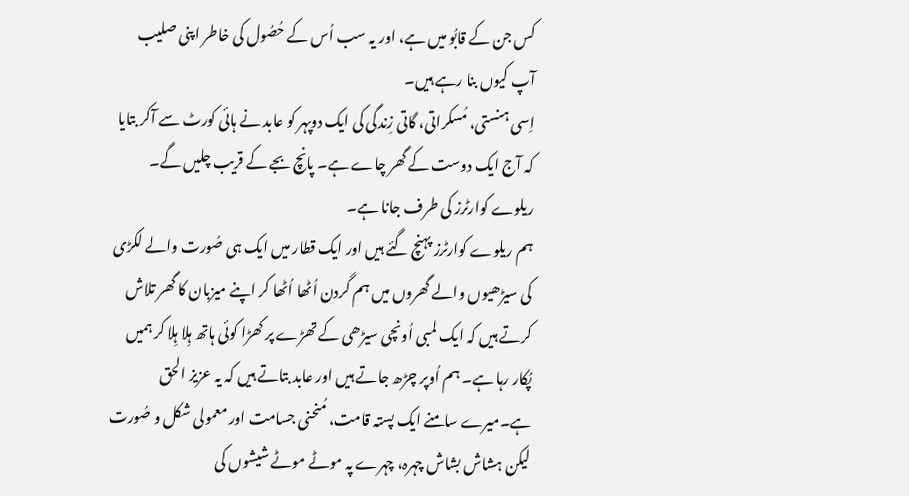کس جن کے قابُو میں ہے، اور یہ سب اُس کے حُصُول کی خاطر اپنی صلیب آپ کیوں بنا رہے ہیں۔
اِسی ہنستی، مُسکراتی، گاتی زِندگی کی ایک دوپہر کو عابد نے ہائی کورٹ سے آکر بتایا کہ آج ایک دوست کے گھر چاے ہے۔ پانچ بجے کے قریب چلیں گے۔ ریلوے کوارٹرز کی طرف جانا ہے۔
ہم ریلوے کوارٹرز پہنچ گئے ہیں اور ایک قطار میں ایک ہی صُورت والے لکڑی کی سیڑھیوں والے گھروں میں ہم گردن اُٹھا اُٹھا کر اپنے میزبان کا گھر تلاش کرتے ہیں کہ ایک لمبی اُونچی سیڑھی کے تھڑے پر کھڑا کوئی ہاتھ ہِلا ہِلا کر ہمیں پُکار رہا ہے۔ ہم اُوپر چڑھ جاتے ہیں اور عابد بتاتے ہیں کہ یہ عزیز الحق ہے۔میرے سامنے ایک پستہ قامت، مُنحنی جسامت اور معمولی شکل و صُورت لیکن ہشاش بشاش چہرہ، چہرے پہ موٹے موٹے شیشوں کی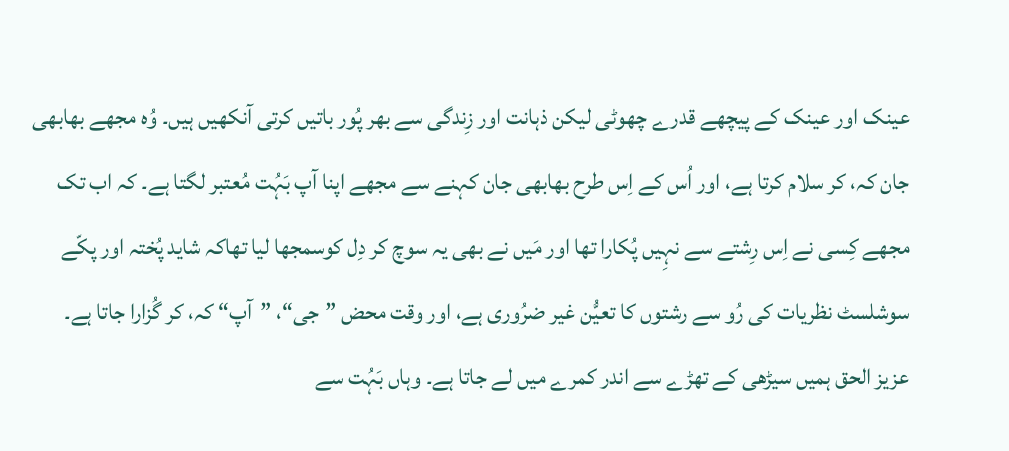عینک اور عینک کے پیچھے قدرے چھوٹی لیکن ذہانت اور زِندگی سے بھر پُور باتیں کرتی آنکھیں ہیں۔ وُہ مجھے بھابھی جان کہ، کر سلام کرتا ہے، اور اُس کے اِس طرح بھابھی جان کہنے سے مجھے اپنا آپ بَہُت مُعتبر لگتا ہے۔ کہ اب تک مجھے کِسی نے اِس رِشتے سے نہِیں پُکارا تھا اور مَیں نے بھی یہ سوچ کر دِل کوسمجھا لیا تھاکہ شاید پُختہ اور پکّے سوشلسٹ نظریات کی رُو سے رشتوں کا تعیُّن غیر ضرُوری ہے، اور وقت محض ”جی“، ”آپ“ کہ، کر گُزارا جاتا ہے۔
عزیز الحق ہمیں سیڑھی کے تھڑے سے اندر کمرے میں لے جاتا ہے۔ وہاں بَہُت سے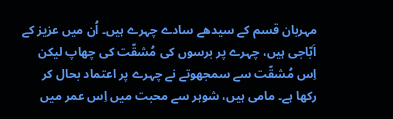مہربان قسم کے سیدھے سادے چہرے ہیں۔ اُن میں عزیز کے اَبّاجی ہیں، چہرے پر برسوں کی مُشقّت کی چھاپ لیکن اِس مُشقّت سے سمجھوتے نے چہرے پر اعتماد بحال کر رکھا ہے۔ مامی ہیں، شوہر سے محبت میں اِس عمر میں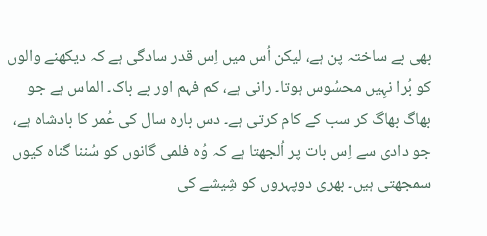بھی بے ساختہ پن ہے، لیکن اُس میں اِس قدر سادگی ہے کہ دیکھنے والوں کو بُرا نہِیں محسُوس ہوتا۔ رانی ہے، کم فہم اور بے باک۔ الماس ہے جو بھاگ بھاگ کر سب کے کام کرتی ہے۔ دس بارہ سال کی عُمر کا بادشاہ ہے، جو دادی سے اِس بات پر اُلجھتا ہے کہ وُہ فلمی گانوں کو سُننا گناہ کیوں سمجھتی ہیں۔ بھری دوپہروں کو شِیشے کی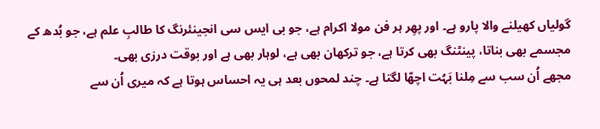گولیاں کھیلنے والا پارو ہے۔ اور پھِر ہر فن مولا اکرام ہے، جو بی ایس سی انجینئرنگ کا طالبِ علم ہے، جو بُدھ کے مجسمے بھی بناتا، پینٹنگ بھی کرتا ہے، جو ترکھان بھی ہے، لوہار بھی ہے اور بوقت درزی بھی۔
مجھے اُن سب سے مِلنا بَہُت اچھّا لگتا ہے۔ چند لمحوں بعد ہی یہ احساس ہوتا ہے کہ میری اُن سے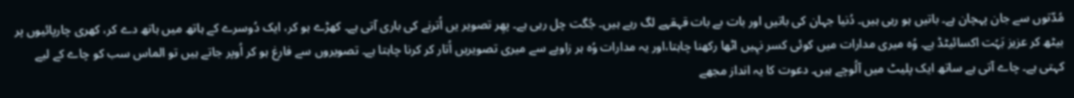مُدّتوں سے جان پہچان ہے۔ باتیں ہو رہی ہیں۔ دُنیا جہان کی باتیں اور بات بے بات قہقہے لگ رہے ہیں۔ جُگت چل رہی ہے۔ پھِر تصویر یں اُترنے کی باری آتی ہے۔ کھڑے ہو کر، ایک دُوسرے کے ہاتھ میں ہاتھ دے کر، کھری چارپائیوں پر بیٹھ کر عزیز بَہُت اکسائیٹڈ ہے۔ وُہ میری مدارات میں کوئی کسر نہِیں اٹھا رکھنا چاہتا،اور یہ مدارات وُہ ہر زاویے سے میری تصویریں اُتار کر کرنا چاہتا ہے۔ تصویروں سے فارغ ہو کر اُوپر جاتے ہیں تو الماس سب کو چاے کے لیے کہتی ہے۔ چاے آتی ہے ساتھ ایک پلیٹ میں آلُوچے ہیں۔ دعوت کا یہ انداز مجھے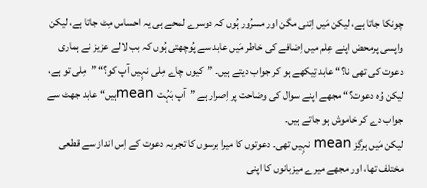چونکا جاتا ہے، لیکن مَیں اِتنی مگن اور مسرُور ہُوں کہ دوسرے لمحے ہی یہ احساس مِٹ جاتا ہے، لیکن واپسی پرمحض اپنے عِلم میں اِضافے کی خاطر مَیں عابد سے پُوچھتی ہُوں کہ بب لالے عزیز نے ہماری دعوت کی تھی نا؟“ عابد تِیکھے ہو کر جواب دیتے ہیں۔ ”کیوں چاے مِلی نہِیں آپ کو؟“ ”مِلی تو ہے، لیکن وُہ دعوت؟“ مجھے اپنے سوال کی وضاحت پر اِصرار ہے ”آپ بَہُت meanہیں“ عابد جھٹ سے جواب دے کر خاموش ہو جاتے ہیں۔
لیکن مَیں ہرگِز mean نہِیں تھی۔ دعوتوں کا میرا برسوں کا تجربہ دعوت کے اِس انداز سے قطعی مختلف تھا، اور مجھے میرے میزبانوں کا اپنی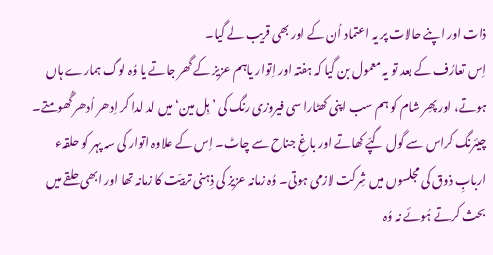ذات اور اپنے حالات پر یہ اعتماد اُن کے اور بھی قریب لے گیا۔
اِس تعارُف کے بعد تو یہ معمول بن گیا کہ ہفتہ اور اِتوار یاہم عزیز کے گھر جاتے یا وُہ لوگ ہمارے ہاں ہوتے، اور پھِر شام کو ہم سب اپنی کھٹارا سی فیروزی رنگ کی ’ہِل مین‘ میں لد لدا کر اِدھر اُدھر گُھومتے۔ چیئرنگ کراس سے گول گپّے کھاتے اور باغِ جناح سے چاٹ۔ اِس کے علاوہ اتوار کی سہ پہر کو حلقہء اربابِ ذوق کی مجلسوں میں شِرکت لازمی ہوتی۔ وُہ زمانہ عزیز کی ذِہنی تربیّت کا زمانہ تھا اور ابھی حلقے میں بحث کرتے ہُوئے نہ وُہ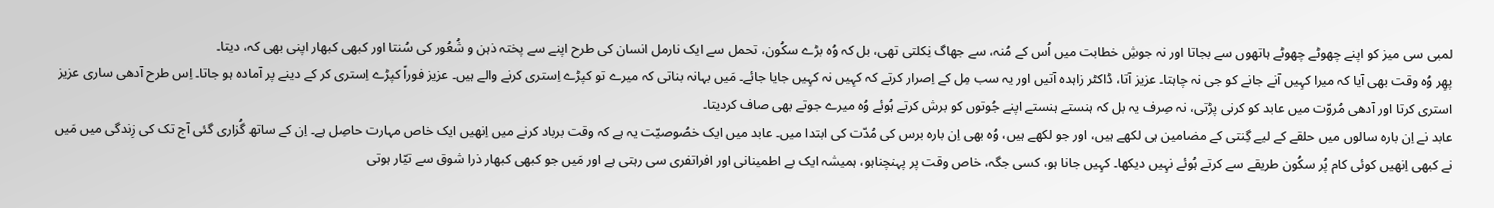لمبی سی میز کو اپنے چھوٹے چھوٹے ہاتھوں سے بجاتا اور نہ جوشِ خطابت میں اُس کے مُنہ، سے جھاگ نِکلتی تھی، بل کہ وُہ بڑے سکُون، تحمل سے ایک نارمل انسان کی طرح اپنے سے پختہ ذہن و شُعُور کی سُنتا اور کبھی کبھار اپنی بھی کہ، دیتا۔
پھِر وُہ وقت بھی آیا کہ میرا کہِیں آنے جانے کو جی نہ چاہتا۔ عزیز آتا، ڈاکٹر زاہدہ آتیں اور یہ سب مِل کے اِصرار کرتے کہ کہِیں نہ کہِیں جایا جائے۔ مَیں بہانہ بناتی کہ میرے تو کپڑے اِستری کرنے والے ہیں۔ عزیز فوراً کپڑے اِستری کر کے دینے پر آمادہ ہو جاتا۔ اِس طرح آدھی ساری عزیز استری کرتا اور آدھی مُروّت میں عابد کو کرنی پڑتی، نہ صِرف یہ بل کہ ہنستے ہنستے اپنے جُوتوں کو برش کرتے ہُوئے وُہ میرے جوتے بھی صاف کردیتا۔
عابد نے اِن بارہ سالوں میں حلقے کے لیے گِنتی کے مضامین ہی لکھے ہیں، اور جو لکھے ہیں، وُہ بھی اِن بارہ برس کی مُدّت کی ابتدا میں۔ عابد میں ایک خصُوصیّت یہ ہے کہ وقت برباد کرنے میں اِنھیں ایک خاص مہارت حاصِل ہے۔ اِن کے ساتھ گُزاری گئی آج تک کی زِندگی میں مَیں نے کبھی اِنھیں کوئی کام پُر سکُون طریقے سے کرتے ہُوئے نہِیں دیکھا۔ کہِیں جانا ہو، کسی جگہ، خاص وقت پر پہنچناہو، ہمیشہ ایک بے اطمینانی اور افراتفری سی رہتی ہے اور مَیں جو کبھی کبھار ذرا شوق سے تیّار ہوتی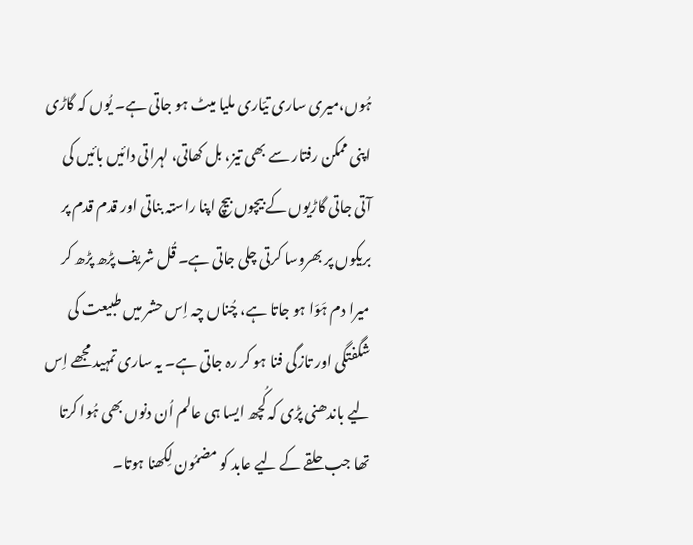ہُوں،میری ساری تیّاری ملیا میٹ ہو جاتی ہے۔ یُوں کہ گاڑی اپنی ممکن رفتار سے بھی تیز، بل کھاتی، لہراتی دائیں بائیں کی آتی جاتی گاڑیوں کے بیچوں بیچ اپنا راستہ بناتی اور قدم قدم پر بریکوں پر بھروسا کرتی چلی جاتی ہے۔ قُل شریف پڑھ پڑھ کر میرا دم ہَوَا ہو جاتا ہے، چُناں چہ اِس حشر میں طبیعت کی شگفتگی اور تازگی فنا ہو کر رہ جاتی ہے۔ یہ ساری تمہید مجھے اِس لیے باندھنی پڑی کہ کُچھ ایسا ہی عالم اُن دنوں بھی ہُوا کرتا تھا جب حلقے کے لیے عابد کو مضمُون لِکھنا ہوتا۔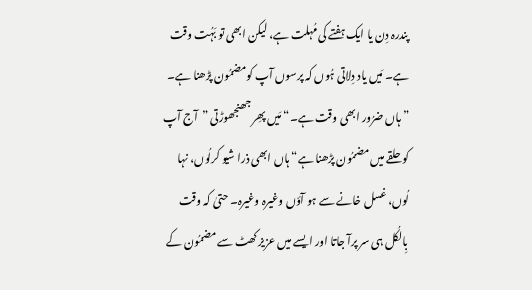پندرہ دِن یا ایک ہفتے کی مُہلت ہے، لیکن ابھی تو بَہُت وقت ہے۔ مَیں یاد دِلاتی ہُوں کہ پرسوں آپ کومضمُون پڑھنا ہے۔ ”ہاں ضرُور ابھی وقت ہے۔“ مَیں پھِر جھنجھوڑتی ”آج آپ کو حلقے میں مضمُون پڑھنا ہے“ ہاں ابھی ذرا شیو کرلُوں، نہا لُوں، غسل خانے سے ہو آؤں وغیرہ وغیرہ۔ حتیٰ کہ وقت بِالکُل ہی سر پرآ جاتا اور ایسے میں عزیز کھٹ سے مضمُون کے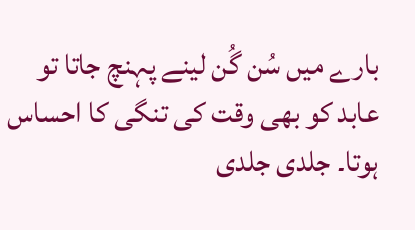بارے میں سُن گُن لینے پہنچ جاتا تو عابد کو بھی وقت کی تنگی کا احساس ہوتا۔ جلدی جلدی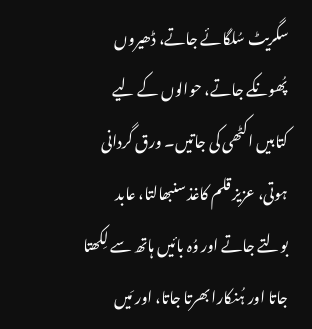سگریٹ سُلگائے جاتے، ڈھیروں پُھونکے جاتے، حوالوں کے لیے کتابیں اکٹھی کی جاتیں۔ ورق گردانی ہوتی، عزیز قلم کاغذ سنبھالتا، عابد بولتے جاتے اور وُہ بائیں ہاتھ سے لِکھتا جاتا اور ہُنکارا بھرتا جاتا، اور مَیں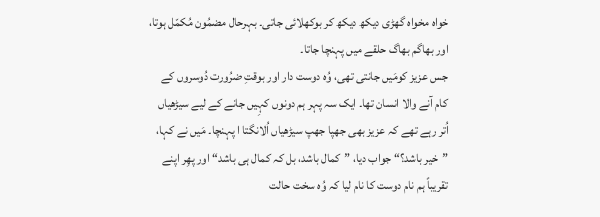خواہ مخواہ گھڑی دیکھ دیکھ کر بوکھلائی جاتی۔ بہرحال مضمُون مُکمّل ہوتا، اور بھاگم بھاگ حلقے میں پہنچا جاتا۔
جس عزیز کومَیں جانتی تھی، وُہ دوست دار اور بوقتِ ضرُورت دُوسروں کے کام آنے والا انسان تھا۔ ایک سہ پہر ہم دونوں کہِیں جانے کے لیے سیڑھیاں اُتر رہے تھے کہ عزیز بھی جھپا جھپ سیڑھیاں اُلانگتا ا پہنچا۔ مَیں نے کہا، ”خیر باشد؟“ جواب دیا، ”کمال باشد، بل کہ کمال ہی باشد“ اور پھِر اپنے تقریباً ہم نام دوست کا نام لیا کہ وُہ سخت حالت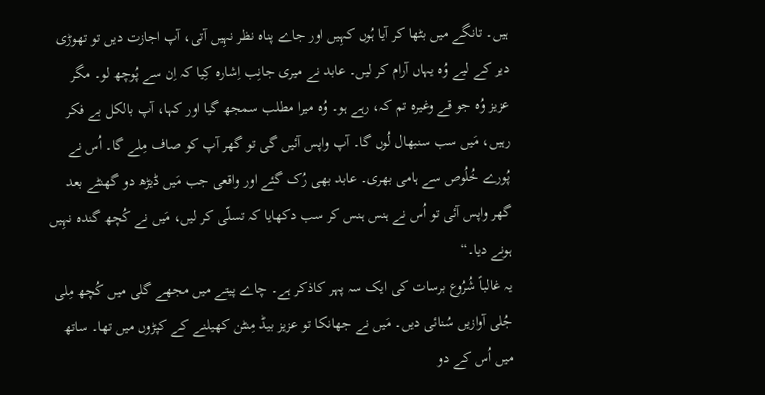ہیں۔ تانگے میں بٹھا کر آیا ہُوں کہِیں اور جاے پناہ نظر نہِیں آتی، آپ اجازت دیں تو تھوڑی دیر کے لیے وُہ یہاں آرام کر لیں۔ عابد نے میری جانِب اِشارہ کِیا کہ اِن سے پُوچھ لو۔ مگر عزیز وُہ جو قے وغیرہ تم کہ، رہے ہو۔ وُہ میرا مطلب سمجھ گیا اور کہا، آپ بالکل بے فکر رہیں، مَیں سب سنبھال لُوں گا۔ آپ واپس آئیں گی تو گھر آپ کو صاف مِلے گا۔ اُس نے پُورے خُلُوص سے ہامی بھری۔ عابد بھی رُک گئے اور واقعی جب مَیں ڈیڑھ دو گھنٹے بعد گھر واپس آئی تو اُس نے ہنس ہنس کر سب دکھایا کہ تسلّی کر لیں، مَیں نے کُچھ گندہ نہِیں ہونے دیا۔“
یہ غالباً شُرُوع برسات کی ایک سہ پہر کاذکر ہے۔ چاے پیتے میں مجھے گلی میں کُچھ مِلی جُلی آوازیں سُنائی دیں۔ مَیں نے جھانکا تو عزیز بیڈ مِنٹن کھیلنے کے کپڑوں میں تھا۔ ساتھ میں اُس کے دو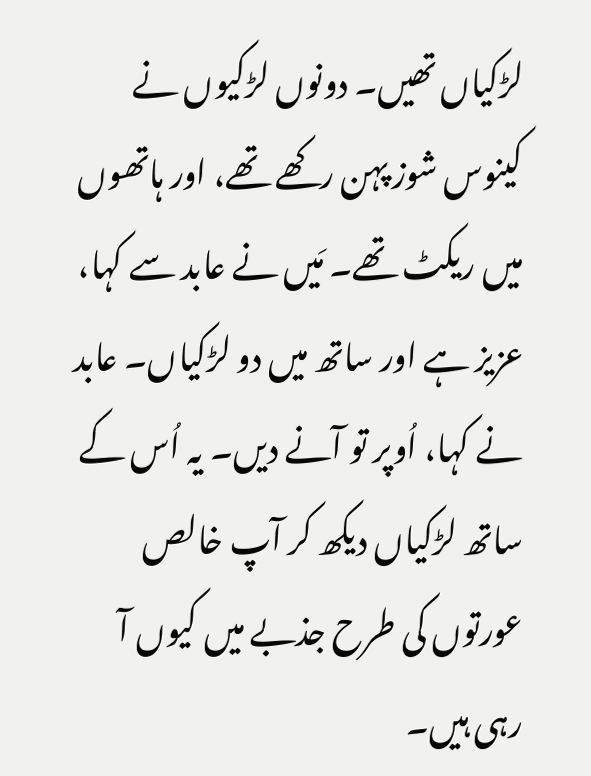لڑکیاں تھیں۔ دونوں لڑکیوں نے کینوس شوز پہن رکھے تھے، اور ہاتھوں میں ریکٹ تھے۔ مَیں نے عابد سے کہا، عزیز ہے اور ساتھ میں دو لڑکیاں۔ عابد نے کہا، اُوپر تو آنے دیں۔ یہ اُس کے ساتھ لڑکیاں دیکھ کر آپ خالص عورتوں کی طرح جذبے میں کیوں آ رہی ہیں۔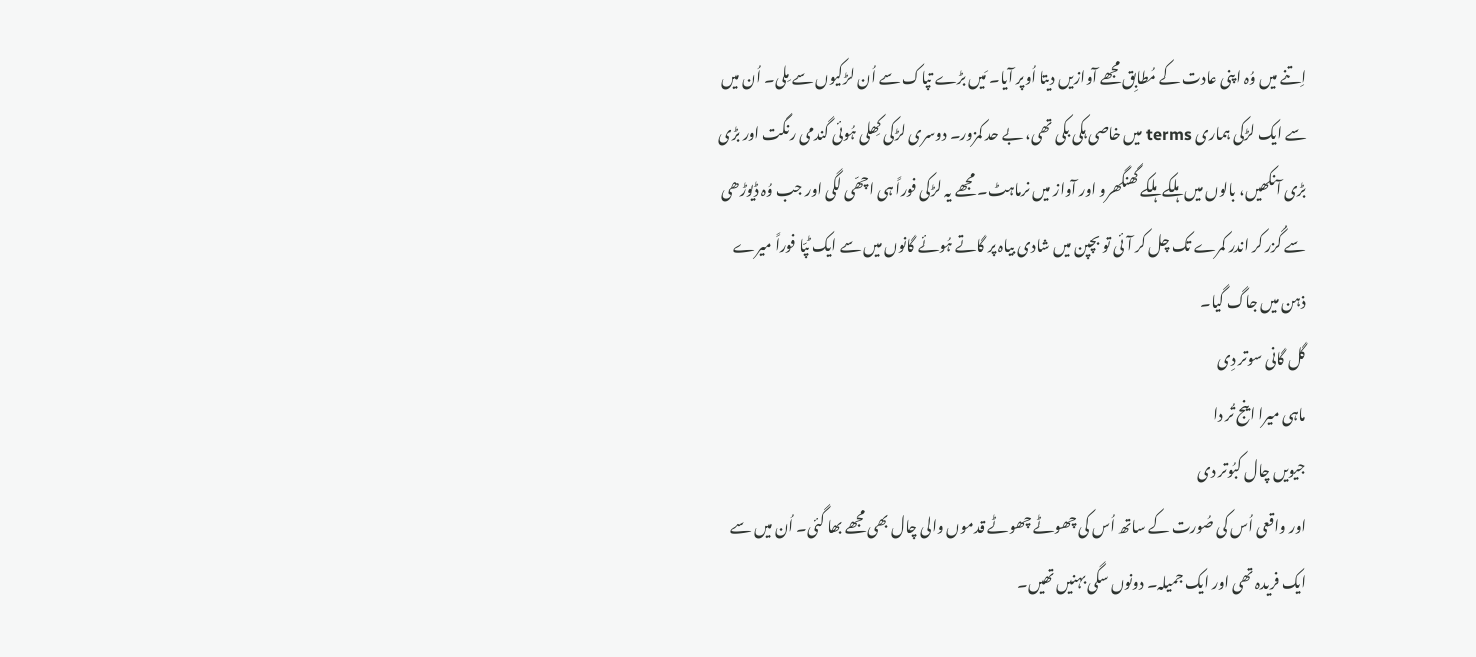اِتنے میں وُہ اپنی عادت کے مُطابِق مجھے آوازیں دیتا اُوپر آیا۔ مَیں بڑے تپاک سے اُن لڑکیوں سے مِلی۔ اُن میں سے ایک لڑکی ہماری terms میں خاصی ہکی بکی تھی، بے حد کمزور۔ دوسری لڑکی کِھلی ہُوئی گندمی رنگت اور بڑی بڑی آنکھیں، بالوں میں ہلکے ہلکے گھنگھرو اور آواز میں نرماہٹ۔ مجھے یہ لڑکی فوراً ہی اچھّی لگی اور جب وُہ ڈیوڑھی سے گُزر کر اندر کمرے تک چل کر آئی تو بچپن میں شادی بیاہ پر گاتے ہُوئے گانوں میں سے ایک ٹپّا فوراً میرے ذہن میں جاگ گیا۔
گل گانی سوتر دِی
ماہی میرا اینج تُر دا
جیویں چال کبُوتر دی
اور واقعی اُس کی صُورت کے ساتھ اُس کی چھوٹے چھوٹے قدموں والی چال بھی مجھے بھا گئی۔ اُن میں سے ایک فریدہ تھی اور ایک جمیلہ۔ دونوں سگی بہنیں تھیں۔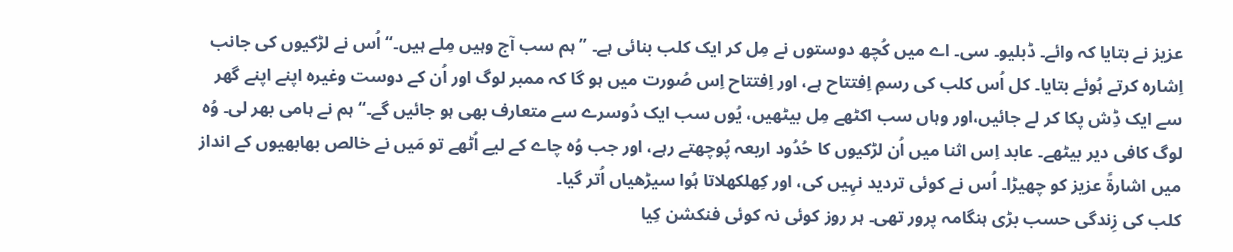عزیز نے بتایا کہ وائے۔ ڈبلیو۔ سی۔ اے میں کُچھ دوستوں نے مِل کر ایک کلب بنائی ہے۔ ”ہم سب آج وہیں مِلے ہیں۔“ اُس نے لڑکیوں کی جانب اِشارہ کرتے ہُوئے بتایا۔ کل اُس کلب کی رسمِ اِفتتاح ہے، اور اِفتتاح اِس صُورت میں ہو گا کہ ممبر لوگ اور اُن کے دوست وغیرہ اپنے اپنے گھر سے ایک ڈِش پکا کر لے جائیں،اور وہاں سب اکٹھے مِل بیٹھیں، یُوں سب ایک دُوسرے سے متعارف بھی ہو جائیں گے۔“ ہم نے ہامی بھر لی۔ وُہ لوگ کافی دیر بیٹھے۔ عابد اِس اثنا میں اُن لڑکیوں کا حُدُود اربعہ پُوچھتے رہے، اور جب وُہ چاے کے لیے اُٹھے تو مَیں نے خالص بھابھیوں کے انداز میں اشارۃً عزیز کو چھیڑا۔ اُس نے کوئی تردید نہِیں کی، اور کِھلکھلاتا ہُوا سیڑھیاں اُتر گیا۔
کلب کی زِندگی حسب بڑی ہنگامہ پرور تھی۔ ہر روز کوئی نہ کوئی فنکشن کِیا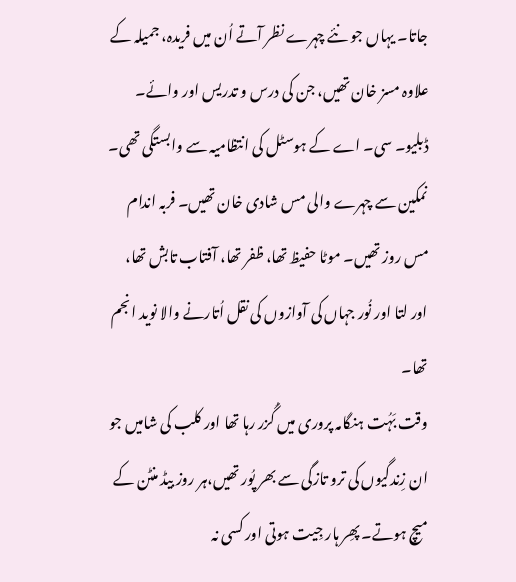جاتا۔ یہاں جو نئے چہرے نظر آتے اُن میں فریدہ، جمیلہ کے علاوہ مسز خان تھیں، جن کی درس و تدریس اور وائے۔ ڈبلیو۔ سی۔ اے کے ہوسٹل کی انتظامیہ سے وابستگی تھی۔ نمکین سے چہرے والی مس شادی خان تھیں۔ فربہ اندام مس روز تھیں۔ موٹا حفیظ تھا، ظفر تھا، آفتاب تابش تھا، اور لتا اور نُور جہاں کی آوازوں کی نقل اُتارنے والا نوید انجم تھا۔
وقت بَہُت ہنگامہ پروری میں گُزر رہا تھا اور کلب کی شامیں جو ان زِندگیوں کی ترو تازگی سے بھر پُور تھیں،ہر روز بیڈ منٹن کے میچ ہوتے۔ پھِر ہار جِیت ہوتی اور کسی نہ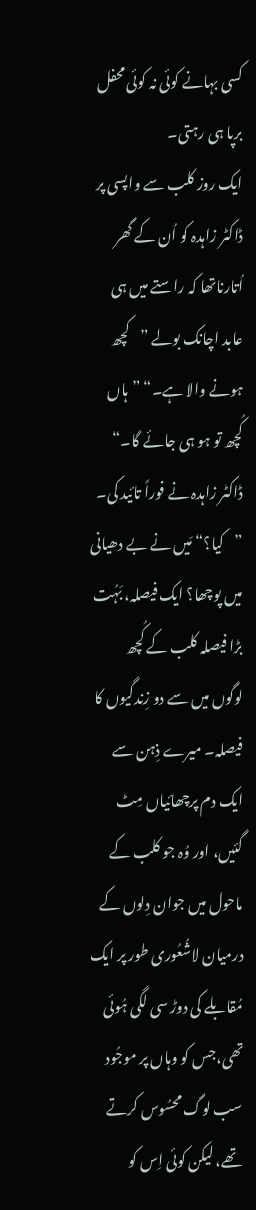کسی بہانے کوئی نہ کوئی محفل برپا ہی رہتی۔
ایک روز کلب سے واپسی پر ڈاکٹر زاہدہ کو اُن کے گھر اُتارناتھا کہ راستے میں ہی عابد اچانک بولے ”کچھ ہونے والا ہے۔“ ”ہاں کُچھ تو ہو ہی جائے گا۔“ ڈاکٹر زاہدہ نے فوراً تائید کی۔ ”کیا؟“ مَیں نے بے دھیانی میں پوچھا؟ ایک فیصلہ، بَہُت بڑا فیصلہ کلب کے کُچھ لوگوں میں سے دو زِندگیوں کا فیصلہ۔ میرے ذِہن سے ایک دم پرچھائیاں مِٹ گئیں، اور وُہ جو کلب کے ماحول میں جوان دِلوں کے درمیان لاشُعُوری طور پر ایک مُقابلے کی دوڑ سی لگی ہُوئی تھی،جس کو وہاں پر موجُود سب لوگ محسُوس کرتے تھے، لیکن کوئی اِس کو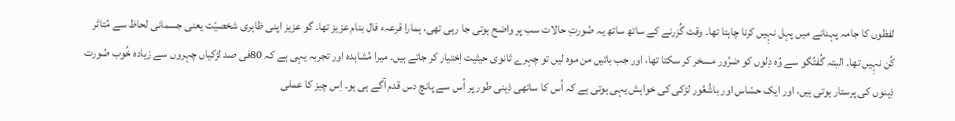لفظوں کا جامہ پہنانے میں پہل نہِیں کرنا چاہتا تھا۔ وقت گُزرنے کے ساتھ ساتھ یہ صُورتِ حالات سب پر واضح ہوتی جا رہی تھی، ہمارا قرعہء فال بنام عزیز تھا۔ گو عزیز اپنی ظاہری شخصیّت یعنی جسمانی لحاظ سے مُتاثر کُن نہِیں تھا۔ البتہ گُفتُگو سے وُہ دِلوں کو ضرُور مسخر کر سکتا تھا، اور جب باتیں من موہ لیں تو چہرے ثانوی حیثیت اِختیار کر جاتے ہیں۔ میرا مُشاہدہ اور تجربہ یہی ہے کہ 80فی صد لڑکیاں چہروں سے زیادہ خُوب صُورت ذِہنوں کی پرستار ہوتی ہیں، اور ایک حسّاس اور باشُعُور لڑکی کی خواہش یہی ہوتی ہے کہ اُس کا ساتھی ذِہنی طور پر اُس سے پانچ دس قدم آگے ہی ہو۔ اِس چیز کا عملی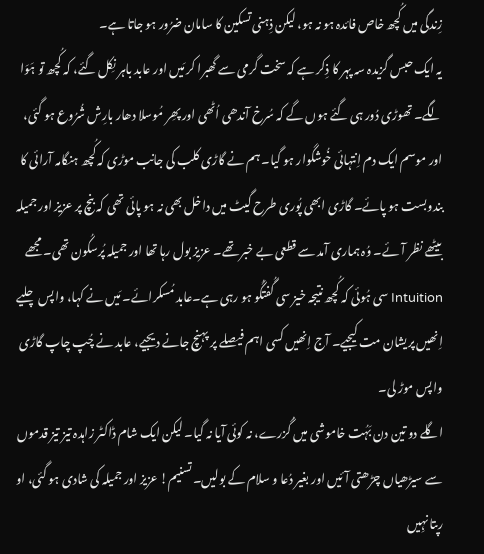زِندگی میں کُچھ خاص فائدہ ہو نہ ہو، لیکن ذِہنی تسکین کا سامان ضرُور ہو جاتا ہے۔
یہ ایک حبس گزیدہ سہ پہر کا ذِکر ہے کہ سخت گرمی سے گھبرا کر مَیں اور عابد باہر نِکل گئے، کہ کُچھ تو ہَوَا لگے۔ تھوڑی دُور ہی گئے ہوں گے کہ سُرخ آندھی اُٹھی اور پھِر مُوسلا دھار بارِش شُرُوع ہو گئی، اور موسم ایک دم اِنتہائی خُوشگوار ہو گیا۔ ہم نے گاڑی کلب کی جانب موڑی کہ کُچھ ہنگامہ آرائی کا بندوبست ہو پائے۔ گاڑی ابھی پُوری طرح گیٹ میں داخل بھی نہ ہو پائی تھی کہ بنچ پر عزیز اور جمیلہ بیٹھے نظر آئے۔ وُہ ہماری آمد سے قطعی بے خبر تھے۔ عزیز بول رہا تھا اور جمیلہ پُرسکُون تھی۔ مجھے Intuition سی ہُوئی کہ کُچھ نتیجہ خیز سی گُفتگُو ہو رہی ہے۔عابد مُسکرائے۔ مَیں نے کہا، واپس چلیے اِنھیں پریشان مت کیجیے۔ آج اِنھیں کسی اہم فیصلے پر پہنچ جانے دیجیے، عابد نے چُپ چاپ گاڑی واپس موڑ لی۔
اگلے دو تین دن بَہُت خاموشی میں گُزرے، نہ کوئی آیا نہ گیا۔ لیکن ایک شام ڈاکٹر زاہدہ تیز تیز قدموں سے سیڑھیاں چڑھتی آئیں اور بغیر دُعا و سلام کے بولیں۔ تسنیم! عزیز اور جمیلہ کی شادی ہو گئی، او رپتا نہِیں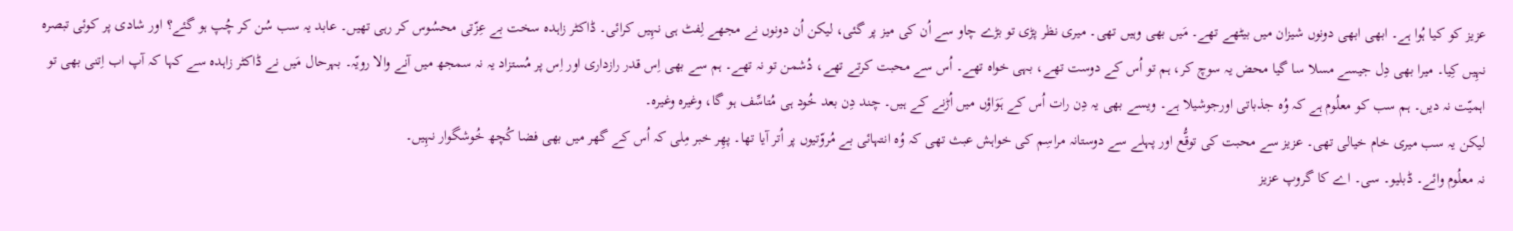عزیز کو کیا ہُوا ہے۔ ابھی ابھی دونوں شیزان میں بیٹھے تھے۔ مَیں بھی وہیں تھی۔ میری نظر پڑی تو بڑے چاو سے اُن کی میز پر گئی، لیکن اُن دونوں نے مجھے لِفٹ ہی نہِیں کرائی۔ ڈاکٹر زاہدہ سخت بے عِزّتی محسُوس کر رہی تھیں۔ عابد یہ سب سُن کر چُپ ہو گئے؟ اور شادی پر کوئی تبصرہ نہِیں کِیا۔ میرا بھی دِل جیسے مسلا سا گیا محض یہ سوچ کر، ہم تو اُس کے دوست تھے، بہی خواہ تھے۔ اُس سے محبت کرتے تھے، دُشمن تو نہ تھے۔ ہم سے بھی اِس قدر رازداری اور اِس پر مُستزاد یہ نہ سمجھ میں آنے والا رویّہ۔ بہرحال مَیں نے ڈاکٹر زاہدہ سے کہا کہ آپ اب اِتنی بھی تو اہمیّت نہ دیں۔ ہم سب کو معلُوم ہے کہ وُہ جذباتی اورجوشیلا ہے۔ ویسے بھی یہ دِن رات اُس کے ہَوَاؤں میں اُڑنے کے ہیں۔ چند دِن بعد خُود ہی مُتاسِّف ہو گا، وغیرہ وغیرہ۔
لیکن یہ سب میری خام خیالی تھی۔ عزیز سے محبت کی توقُّع اور پہلے سے دوستانہ مراسِم کی خواہش عبث تھی کہ وُہ انتہائی بے مُروّتیوں پر اُتر آیا تھا۔ پھِر خبر مِلی کہ اُس کے گھر میں بھی فضا کُچھ خُوشگوار نہِیں۔
نہ معلُوم وائے۔ ڈبلیو۔ سی۔ اے کا گروپ عزیز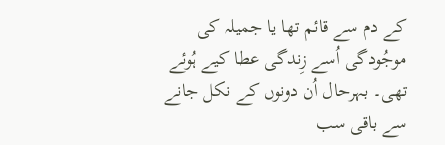کے دم سے قائم تھا یا جمیلہ کی موجُودگی اُسے زِندگی عطا کیے ہُوئے تھی۔ بہرحال اُن دونوں کے نکل جانے سے باقی سب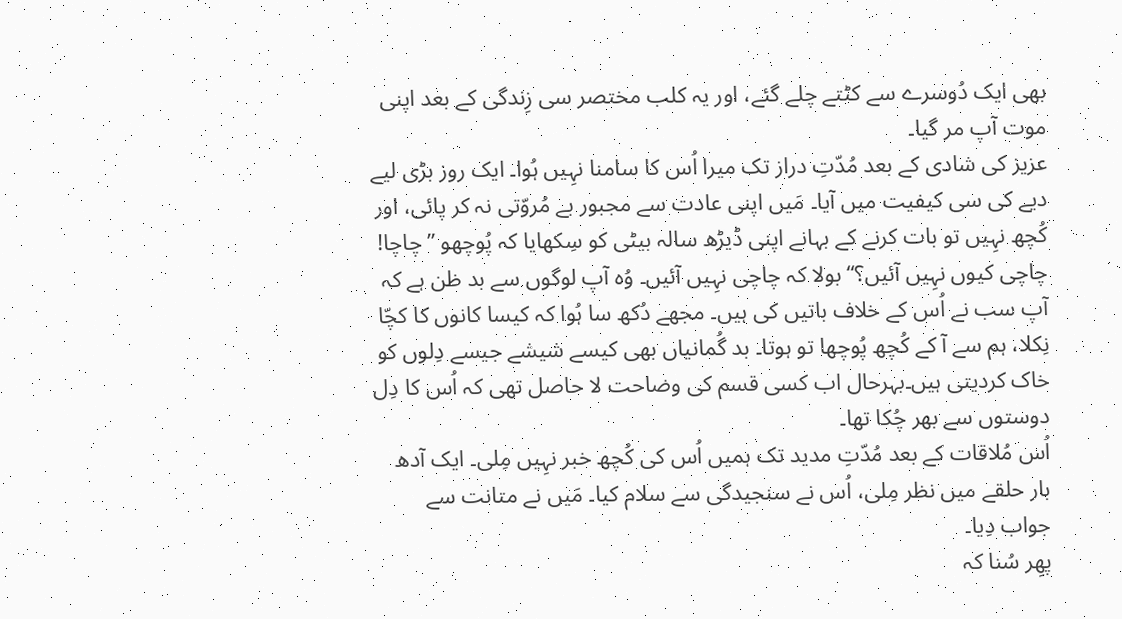بھی ایک دُوسرے سے کٹتے چلے گئے، اور یہ کلب مختصر سی زِندگی کے بعد اپنی موت آپ مر گیا۔
عزیز کی شادی کے بعد مُدّتِ دراز تک میرا اُس کا سامنا نہِیں ہُوا۔ ایک روز بڑی لیے دیے کی سی کیفیت میں آیا۔ مَیں اپنی عادت سے مجبور بے مُروّتی نہ کر پائی، اور کُچھ نہِیں تو بات کرنے کے بہانے اپنی ڈیڑھ سالہ بیٹی کو سِکھایا کہ پُوچھو ”چاچا! چاچی کیوں نہِیں آئیں؟“ بولا کہ چاچی نہِیں آئیں۔ وُہ آپ لوگوں سے بد ظن ہے کہ آپ سب نے اُس کے خلاف باتیں کی ہیں۔ مجھے دُکھ سا ہُوا کہ کیسا کانوں کا کچّا نِکلا، ہم سے آ کے کُچھ پُوچھا تو ہوتا۔ بد گُمانیاں بھی کیسے شیشے جیسے دِلوں کو خاک کردیتی ہیں۔بہرحال اب کسی قسم کی وضاحت لا حاصل تھی کہ اُس کا دِل دوستوں سے بھر چُکا تھا۔
اُس مُلاقات کے بعد مُدّتِ مدید تک ہمیں اُس کی کُچھ خبر نہِیں مِلی۔ ایک آدھ بار حلقے میں نظر مِلی، اُس نے سنجیدگی سے سلام کیا۔ مَیں نے متانت سے جواب دِیا۔
پھِر سُنا کہ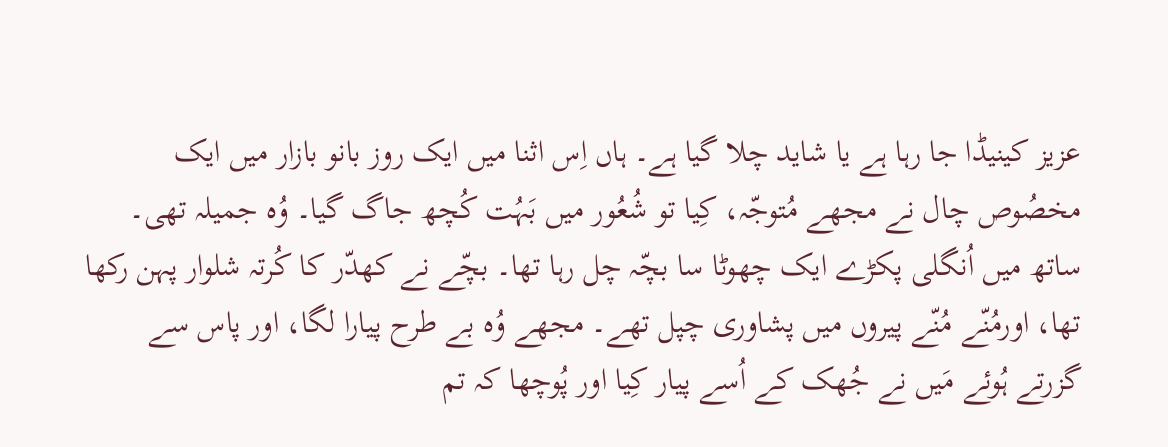عزیز کینیڈا جا رہا ہے یا شاید چلا گیا ہے۔ ہاں اِس اثنا میں ایک روز بانو بازار میں ایک مخصُوص چال نے مجھے مُتوجّہ، کِیا تو شُعُور میں بَہُت کُچھ جاگ گیا۔ وُہ جمیلہ تھی۔ ساتھ میں اُنگلی پکڑے ایک چھوٹا سا بچّہ چل رہا تھا۔ بچّے نے کھدّر کا کُرتہ شلوار پہن رکھا تھا، اورمُنّے مُنّے پیروں میں پشاوری چپل تھے۔ مجھے وُہ بے طرح پیارا لگا، اور پاس سے گزرتے ہُوئے مَیں نے جُھک کے اُسے پیار کِیا اور پُوچھا کہ تم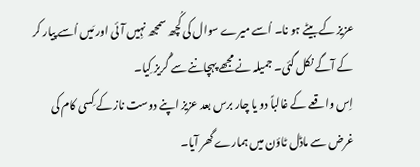عزیز کے بیٹے ہو نا۔ اُسے میرے سوال کی کُچھ سمجھ نہِیں آئی اور مَیں اُسے پیار کر کے آگے نکل گئی۔ جمیلہ نے مجھے پہچاننے سے گُریز کِیا۔
اِس واقعے کے غالباً دو یا چار برس بعد عزیز اپنے دوست ناز کے کِسی کام کی غرض سے ماڈل ٹاؤن میں ہمارے گھر آیا۔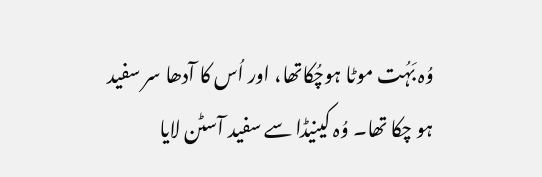وُہ بَہُت موٹا ہوچُکاتھا، اور اُس کا آدھا سر سفید ہو چکا تھا۔ وُہ کینیڈا سے سفید آسٹن لایا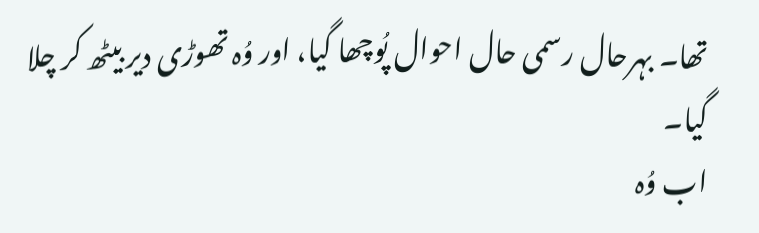تھا۔ بہرحال رسمی حال احوال پُوچھا گیا، اور وُہ تھوڑی دیر بیٹھ کر چلا گیا۔
اب وُہ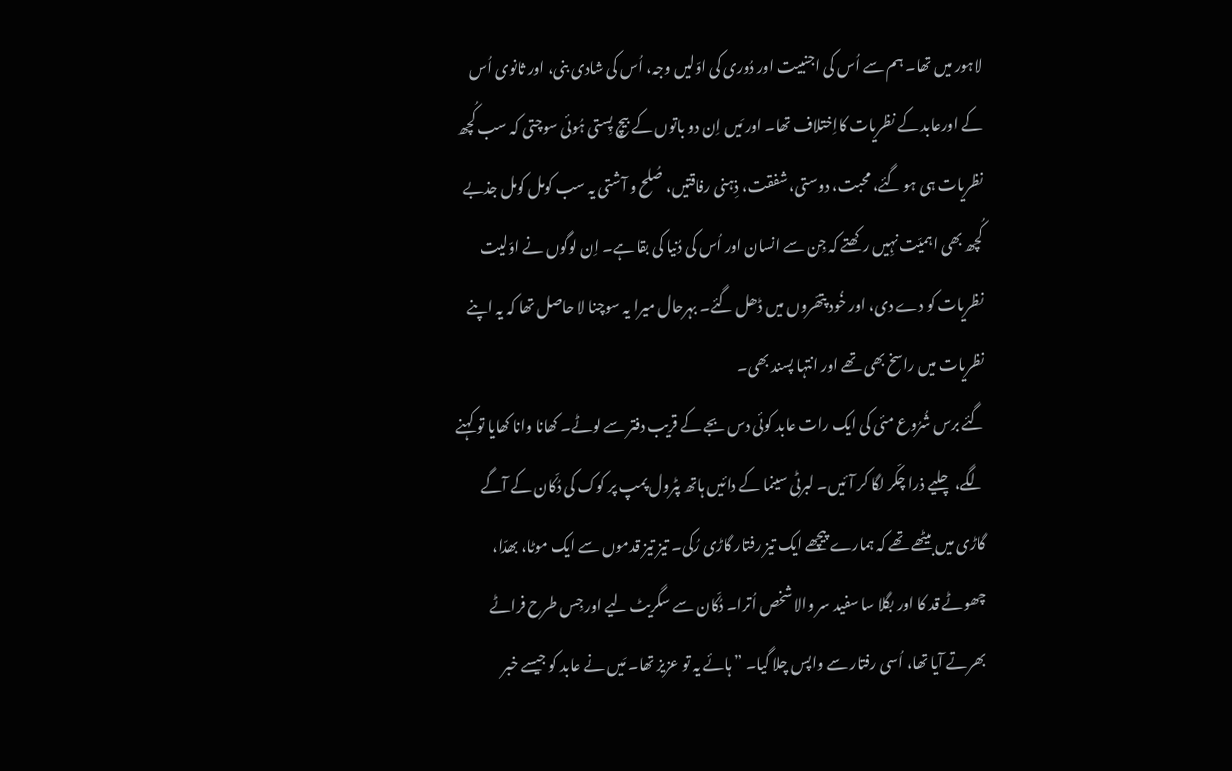لاہور میں تھا۔ ہم سے اُس کی اجنبیت اور دُوری کی اوّلیں وجہ، اُس کی شادی بنی، اور ثانوی اُس کے اورعابد کے نظریات کااِختلاف تھا۔ اور مَیں اِن دو باتوں کے بیچ پِستی ہُوئی سوچتی کہ سب کُچھ نظریات ہی ہو گئے، محبت، دوستی، شفقت، ذِہنی رفاقتیں، صُلح و آشتی یہ سب کومل کومل جذبے کُچھ بھی اہمیّت نہِیں رکھتے کہ جِن سے انسان اور اُس کی دُنیا کی بقا ہے۔ اِن لوگوں نے اوّلیت نظریات کو دے دی، اور خُود پتھّروں میں ڈھل گئے۔ بہرحال میرا یہ سوچنا لا حاصل تھا کہ یہ اپنے نظریات میں راسخ بھی تھے اور انتہا پسند بھی۔
گئے برس شُرُوع مئی کی ایک رات عابد کوئی دس بجے کے قریب دفتر سے لوٹے۔ کھانا وانا کھایا تو کہنے لگے، چلیے ذرا چکّر لگا کر آئیں۔ لبرٹی سینما کے دائیں ہاتھ پٹرول پمپ پر کوک کی دُکّان کے آگے گاڑی میں بیٹھے تھے کہ ہمارے پیچھے ایک تیز رفتار گاڑی رُکی۔ تیز تیز قدموں سے ایک موٹا، بھدّا، چھوٹے قد کا اور بگلا سا سفید سر والا شخص اُترا۔ دُکّان سے سگریٹ لیے اور جِس طرح فراٹے بھرتے آیا تھا، اُسی رفتار سے واپس چلا گیا۔ ”ہائے یہ تو عزیز تھا۔ مَیں نے عابد کو جیسے خبر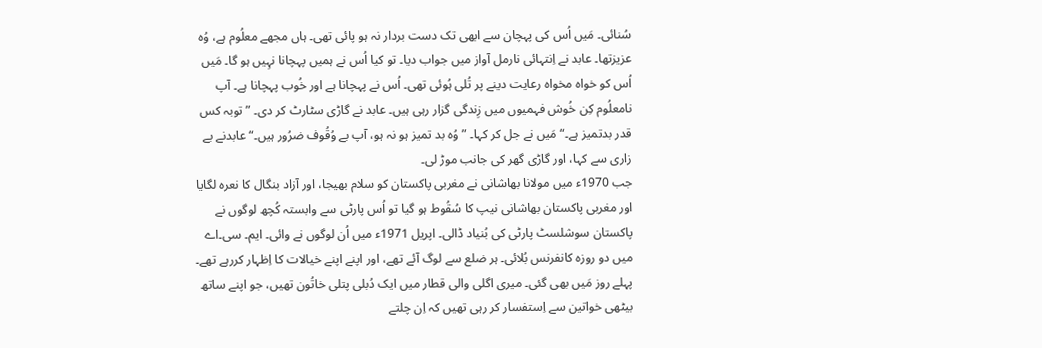سُنائی۔ مَیں اُس کی پہچان سے ابھی تک دست بردار نہ ہو پائی تھی۔ ہاں مجھے معلُوم ہے، وُہ عزیزتھا۔ عابد نے اِنتہائی نارمل آواز میں جواب دیا۔ تو کیا اُس نے ہمیں پہچانا نہِیں ہو گا۔ مَیں اُس کو خواہ مخواہ رعایت دینے پر تُلی ہُوئی تھی۔ اُس نے پہچانا ہے اور خُوب پہچانا ہے۔ آپ نامعلُوم کِن خُوش فہمیوں میں زِندگی گزار رہی ہیں۔ عابد نے گاڑی سٹارٹ کر دی۔ ”توبہ کس قدر بدتمیز ہے۔“ مَیں نے جل کر کہا۔ ”وُہ بد تمیز ہو نہ ہو، آپ بے وُقُوف ضرُور ہیں۔“ عابدنے بے زاری سے کہا، اور گاڑی گھر کی جانب موڑ لی۔
جب 1970ء میں مولانا بھاشانی نے مغربی پاکستان کو سلام بھیجا، اور آزاد بنگال کا نعرہ لگایا اور مغربی پاکستان بھاشانی نیپ کا سُقُوط ہو گیا تو اُس پارٹی سے وابستہ کُچھ لوگوں نے پاکستان سوشلسٹ پارٹی کی بُنیاد ڈالی۔ اپریل 1971ء میں اُن لوگوں نے وائی۔ ایم۔ سی۔اے میں دو روزہ کانفرنس بُلائی۔ ہر ضلع سے لوگ آئے تھے، اور اپنے اپنے خیالات کا اِظہار کررہے تھے۔ پہلے روز مَیں بھی گئی۔ میری اگلی والی قطار میں ایک دُبلی پتلی خاتُون تھیں، جو اپنے ساتھ بیٹھی خواتین سے اِستفسار کر رہی تھیں کہ اِن چلتے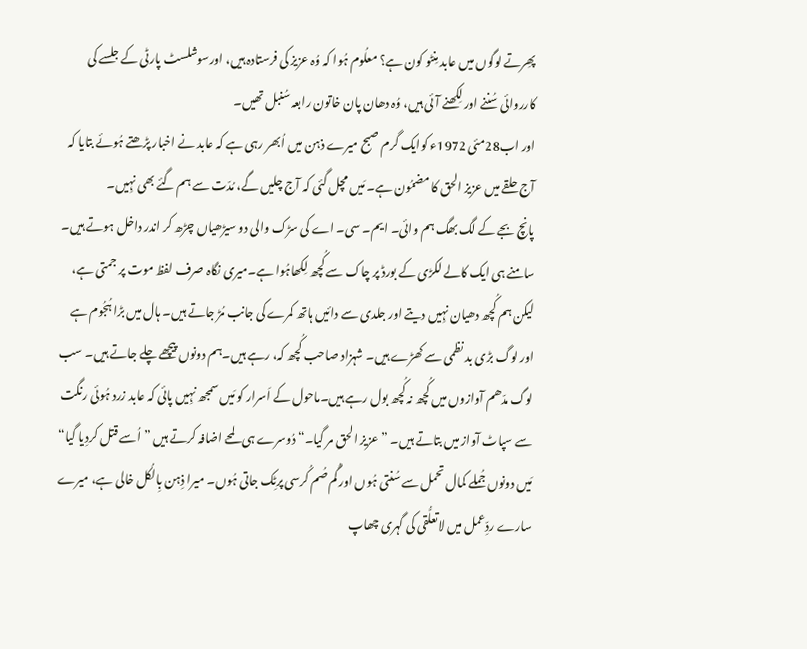پھِرتے لوگوں میں عابد مِنٹو کون ہے؟ معلُوم ہُوا کہ وُہ عزیز کی فرستادہ ہیں، اورسوشلسٹ پارٹی کے جلسے کی کارروائی سُننے اور لِکھنے آئی ہیں، وُہ دھان پان خاتون رابعہ سُنبل تھیں۔
اور اب28مئی 1972ء کوایک گرم صبح میرے ذہن میں اُبھر رہی ہے کہ عابد نے اخبار پڑھتے ہُوئے بتایا کہ آج حلقے میں عزیز الحق کا مضمُون ہے۔ مَیں مچل گئی کہ آج چلیں گے، مُدّت سے ہم گئے بھی نہِیں۔
پانچ بجے کے لگ بھگ ہم وائی۔ ایم۔ سی۔ اے کی سڑک والی دو سیڑھیاں چڑھ کر اندر داخل ہوتے ہیں۔ سامنے ہی ایک کالے لکڑی کے بورڈ پر چاک سے کُچھ لِکھاہُوا ہے۔میری نگاہ صرف لفظ موت پر جمتی ہے، لیکن ہم کُچھ دھیان نہِیں دیتے اور جلدی سے دائیں ہاتھ کمرے کی جانب مُڑ جاتے ہیں۔ ہال میں بڑا ہُجُوم ہے اور لوگ بڑی بد نظمی سے کھڑے ہیں۔ شہزاد صاحب کُچھ کہ، رہے ہیں۔ہم دونوں پیچھے چلے جاتے ہیں۔ سب لوگ مدّھم آوازوں میں کُچھ نہ کُچھ بول رہے ہیں۔ماحول کے اَسرار کو مَیں سمجھ نہِیں پائی کہ عابد زرد ہُوئی رنگت سے سپاٹ آواز میں بتاتے ہیں۔ ”عزیز الحق مر گیا۔“ دُوسرے ہی لمحے اضافہ کرتے ہیں ”اُسے قتل کردِیا گیا“ مَیں دونوں جُملے کمال تحمل سے سُنتی ہُوں اور گُم صُم کُرسی پرٹِک جاتی ہُوں۔ میرا ذِہن بِالکُل خالی ہے، میرے سارے ردِّعمل میں لاتعلُّقی کی گہری چھاپ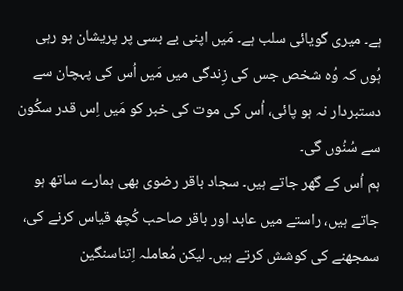ہے۔ میری گویائی سلب ہے۔ مَیں اپنی بے بسی پر پریشان ہو رہی ہُوں کہ وُہ شخص جس کی زِندگی میں مَیں اُس کی پہچان سے دستبردار نہ ہو پائی، اُس کی موت کی خبر کو مَیں اِس قدر سکُون سے سُنُوں گی۔
ہم اُس کے گھر جاتے ہیں۔ سجاد باقر رضوی بھی ہمارے ساتھ ہو جاتے ہیں، راستے میں عابد اور باقر صاحب کُچھ قیاس کرنے کی، سمجھنے کی کوشش کرتے ہیں۔ لیکن مُعاملہ اِتناسنگین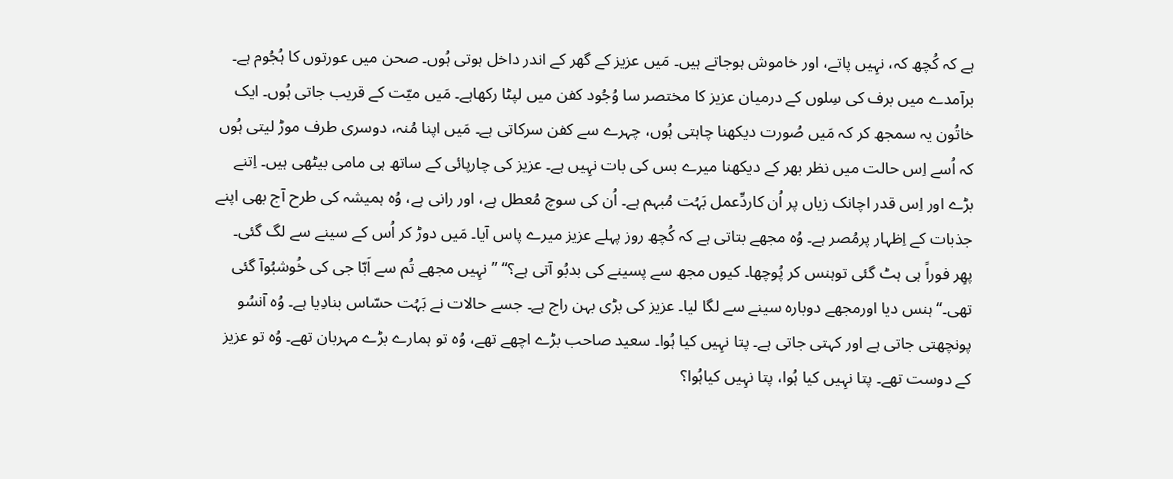ہے کہ کُچھ کہ، نہِیں پاتے، اور خاموش ہوجاتے ہیں۔ مَیں عزیز کے گھر کے اندر داخل ہوتی ہُوں۔ صحن میں عورتوں کا ہُجُوم ہے۔ برآمدے میں برف کی سِلوں کے درمیان عزیز کا مختصر سا وُجُود کفن میں لپٹا رکھاہے۔ مَیں میّت کے قریب جاتی ہُوں۔ ایک خاتُون یہ سمجھ کر کہ مَیں صُورت دیکھنا چاہتی ہُوں، چہرے سے کفن سرکاتی ہے۔ مَیں اپنا مُنہ، دوسری طرف موڑ لیتی ہُوں کہ اُسے اِس حالت میں نظر بھر کے دیکھنا میرے بس کی بات نہِیں ہے۔ عزیز کی چارپائی کے ساتھ ہی مامی بیٹھی ہیں۔ اِتنے بڑے اور اِس قدر اچانک زیاں پر اُن کاردِّعمل بَہُت مُبہم ہے۔ اُن کی سوچ مُعطل ہے، اور رانی ہے، وُہ ہمیشہ کی طرح آج بھی اپنے جذبات کے اِظہار پرمُصر ہے۔ وُہ مجھے بتاتی ہے کہ کُچھ روز پہلے عزیز میرے پاس آیا۔ مَیں دوڑ کر اُس کے سینے سے لگ گئی۔ پھِر فوراً ہی ہٹ گئی توہنس کر پُوچھا۔ کیوں مجھ سے پسینے کی بدبُو آتی ہے؟“ ”نہِیں مجھے تُم سے اَبّا جی کی خُوشبُوآ گئی تھی۔“ ہنس دیا اورمجھے دوبارہ سینے سے لگا لیا۔ عزیز کی بڑی بہن راج ہے۔ جسے حالات نے بَہُت حسّاس بنادِیا ہے۔ وُہ آنسُو پونچھتی جاتی ہے اور کہتی جاتی ہے۔ پتا نہِیں کیا ہُوا۔ سعید صاحب بڑے اچھے تھے، وُہ تو ہمارے بڑے مہربان تھے۔ وُہ تو عزیز کے دوست تھے۔ پتا نہِیں کیا ہُوا، پتا نہِیں کیاہُوا؟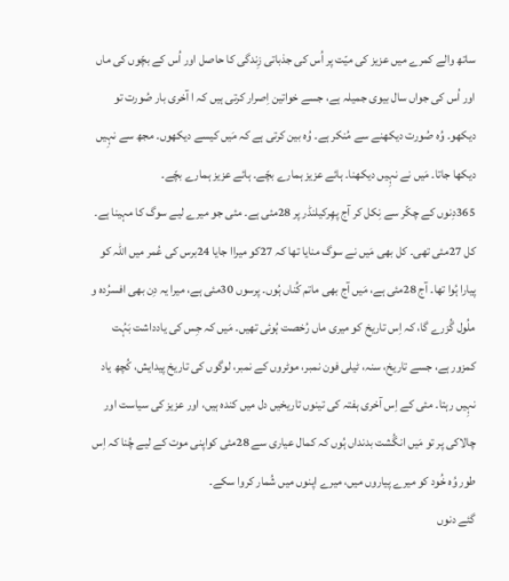ساتھ والے کمرے میں عزیز کی میّت پر اُس کی جذباتی زِندگی کا حاصل اور اُس کے بچّوں کی ماں اور اُس کی جواں سال بیوی جمیلہ ہے، جسے خواتین اِصرار کرتی ہیں کہ ا آخری بار صُورت تو دیکھو۔ وُہ صُورت دیکھنے سے مُنکر ہے۔ وُہ بین کرتی ہے کہ مَیں کیسے دیکھوں۔ مجھ سے نہِیں دیکھا جاتا۔ مَیں نے نہِیں دیکھنا۔ ہائے عزیز ہمارے بچّے۔ ہائے عزیز ہمارے بچّے۔
365دِنوں کے چکّر سے نِکل کر آج پھِرکیلنڈر پر 28مئی ہے۔ مئی جو میرے لیے سوگ کا مہینا ہے۔ کل 27مئی تھی۔ کل بھی مَیں نے سوگ منایا تھا کہ 27کو میراا جایا 24برس کی عُمر میں اللہ کو پیارا ہُوا تھا۔ آج 28مئی ہے، مَیں آج بھی ماتم کُناں ہُوں۔ پرسوں 30مئی ہے، میرا یہ دِن بھی افسرُدہ و ملُول گُزرے گا، کہ اِس تاریخ کو میری ماں رُخصت ہُوئی تھیں۔ مَیں کہ جِس کی یادداشت بَہُت کمزور ہے، جسے تاریخ، سنہ، ٹیلی فون نمبر، موٹروں کے نمبر، لوگوں کی تاریخ پیدایش، کُچھ یاد نہِیں رہتا۔ مئی کے اِس آخری ہفتہ کی تینوں تاریخیں دل میں کندہ ہیں، اور عزیز کی سیاست اور چالاکی پر تو مَیں انگُشت بدنداں ہُوں کہ کمال عیاری سے 28مئی کواپنی موت کے لیے چُنا کہ اِس طور وُہ خُود کو میرے پیاروں میں، میرے اپنوں میں شُمار کروا سکے۔
گئے دنوں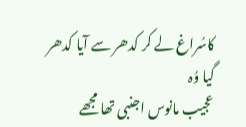کاسُراغ لے کر کدھر سے آیا کدھر گیا وُہ
عجیب مانوس اجنبی تھا مجھے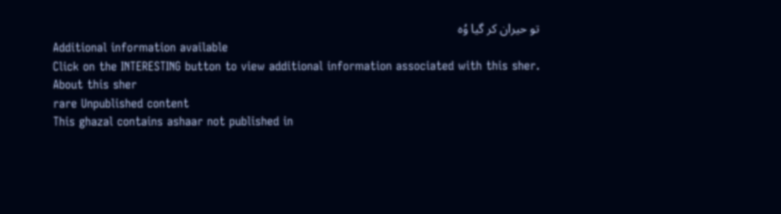تو حیران کر گیا وُہ
Additional information available
Click on the INTERESTING button to view additional information associated with this sher.
About this sher
rare Unpublished content
This ghazal contains ashaar not published in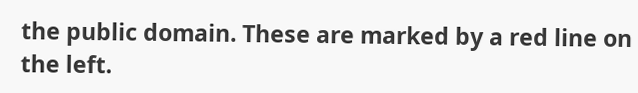the public domain. These are marked by a red line on the left.